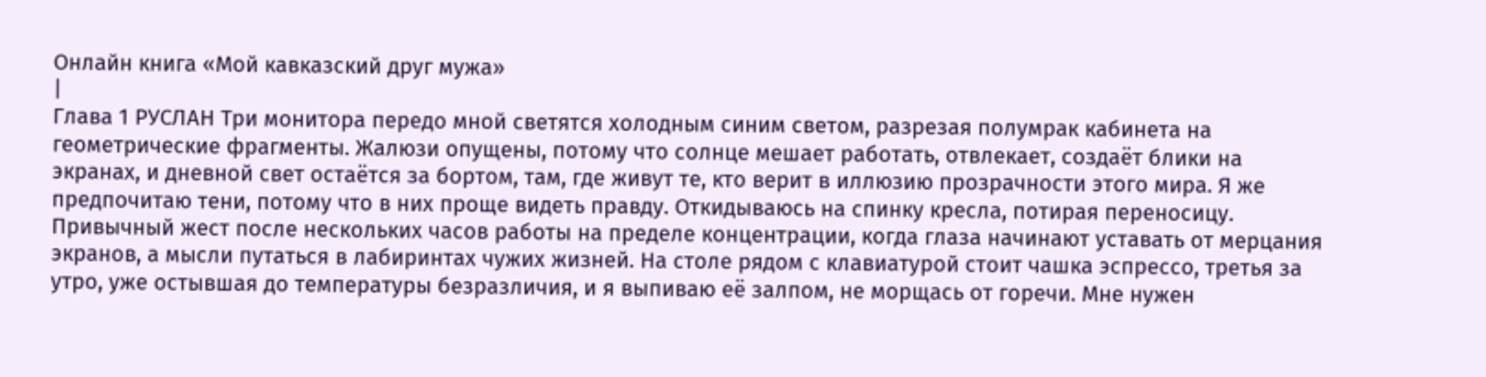Онлайн книга «Мой кавказский друг мужа»
|
Глава 1 РУСЛАН Три монитора передо мной светятся холодным синим светом, разрезая полумрак кабинета на геометрические фрагменты. Жалюзи опущены, потому что солнце мешает работать, отвлекает, создаёт блики на экранах, и дневной свет остаётся за бортом, там, где живут те, кто верит в иллюзию прозрачности этого мира. Я же предпочитаю тени, потому что в них проще видеть правду. Откидываюсь на спинку кресла, потирая переносицу. Привычный жест после нескольких часов работы на пределе концентрации, когда глаза начинают уставать от мерцания экранов, а мысли путаться в лабиринтах чужих жизней. На столе рядом с клавиатурой стоит чашка эспрессо, третья за утро, уже остывшая до температуры безразличия, и я выпиваю её залпом, не морщась от горечи. Мне нужен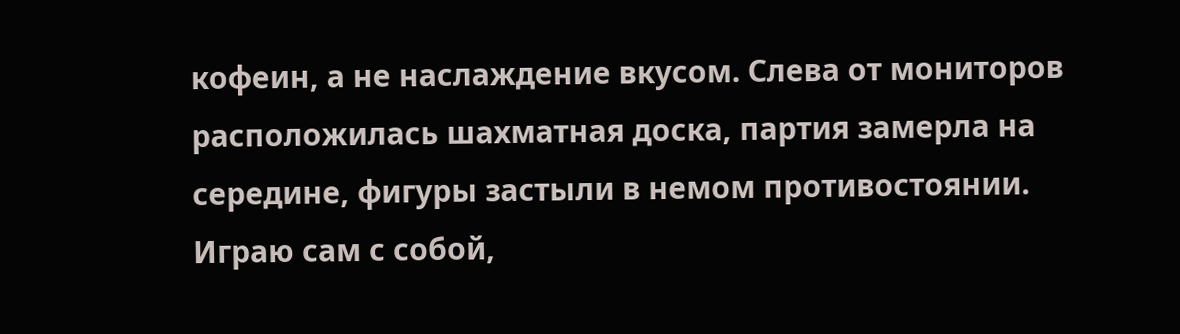кофеин, а не наслаждение вкусом. Слева от мониторов расположилась шахматная доска, партия замерла на середине, фигуры застыли в немом противостоянии. Играю сам с собой,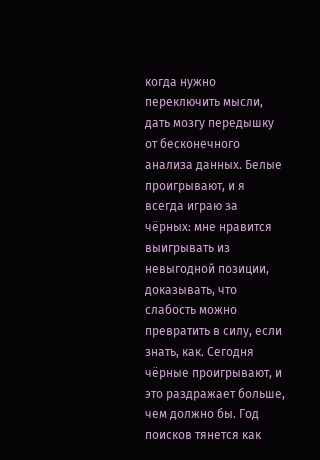когда нужно переключить мысли, дать мозгу передышку от бесконечного анализа данных. Белые проигрывают, и я всегда играю за чёрных: мне нравится выигрывать из невыгодной позиции, доказывать, что слабость можно превратить в силу, если знать, как. Сегодня чёрные проигрывают, и это раздражает больше, чем должно бы. Год поисков тянется как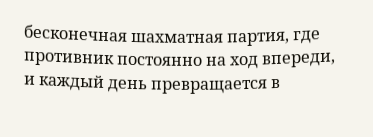бесконечная шахматная партия, где противник постоянно на ход впереди, и каждый день превращается в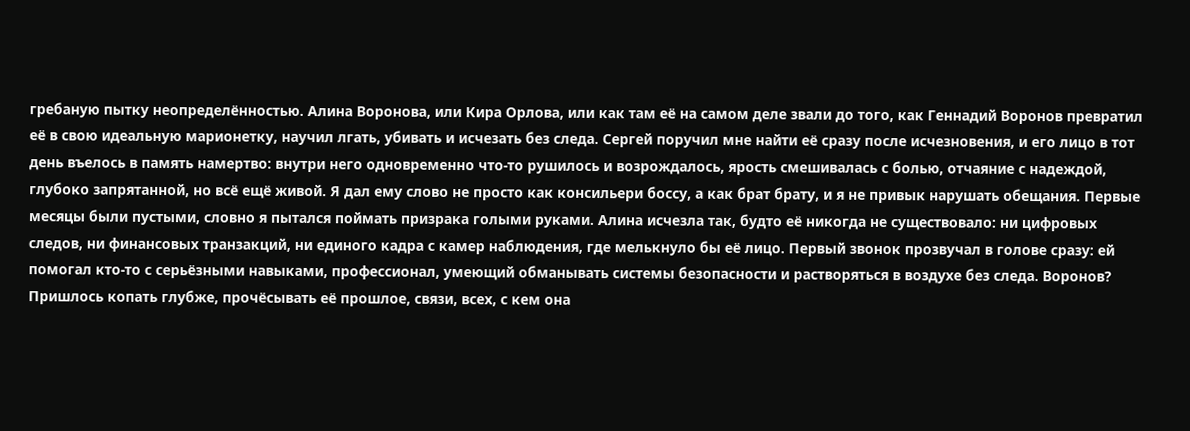гребаную пытку неопределённостью. Алина Воронова, или Кира Орлова, или как там её на самом деле звали до того, как Геннадий Воронов превратил её в свою идеальную марионетку, научил лгать, убивать и исчезать без следа. Сергей поручил мне найти её сразу после исчезновения, и его лицо в тот день въелось в память намертво: внутри него одновременно что-то рушилось и возрождалось, ярость смешивалась с болью, отчаяние с надеждой, глубоко запрятанной, но всё ещё живой. Я дал ему слово не просто как консильери боссу, а как брат брату, и я не привык нарушать обещания. Первые месяцы были пустыми, словно я пытался поймать призрака голыми руками. Алина исчезла так, будто её никогда не существовало: ни цифровых следов, ни финансовых транзакций, ни единого кадра с камер наблюдения, где мелькнуло бы её лицо. Первый звонок прозвучал в голове сразу: ей помогал кто-то с серьёзными навыками, профессионал, умеющий обманывать системы безопасности и растворяться в воздухе без следа. Воронов? Пришлось копать глубже, прочёсывать её прошлое, связи, всех, с кем она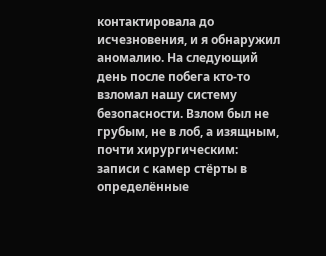контактировала до исчезновения, и я обнаружил аномалию. На следующий день после побега кто-то взломал нашу систему безопасности. Взлом был не грубым, не в лоб, а изящным, почти хирургическим: записи с камер стёрты в определённые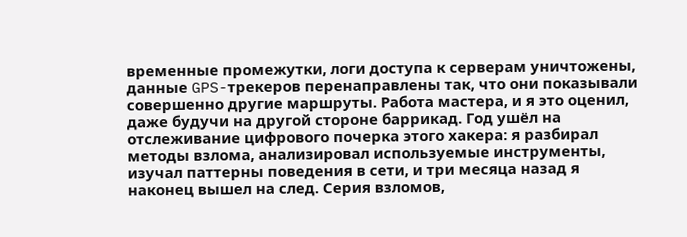временные промежутки, логи доступа к серверам уничтожены, данные GPS-трекеров перенаправлены так, что они показывали совершенно другие маршруты. Работа мастера, и я это оценил, даже будучи на другой стороне баррикад. Год ушёл на отслеживание цифрового почерка этого хакера: я разбирал методы взлома, анализировал используемые инструменты, изучал паттерны поведения в сети, и три месяца назад я наконец вышел на след. Серия взломов,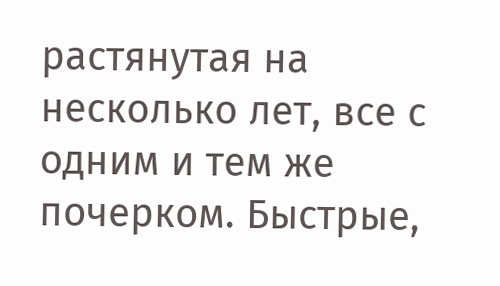растянутая на несколько лет, все с одним и тем же почерком. Быстрые,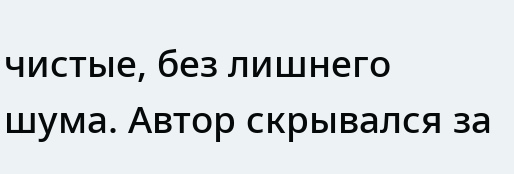чистые, без лишнего шума. Автор скрывался за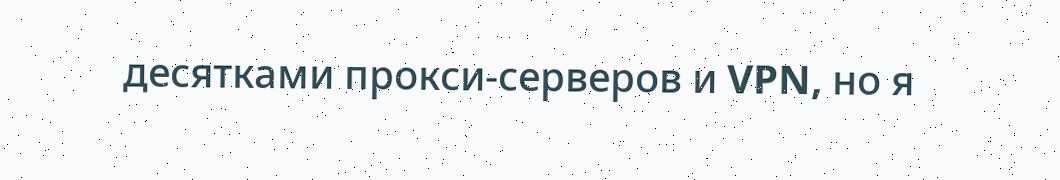десятками прокси-серверов и VPN, но я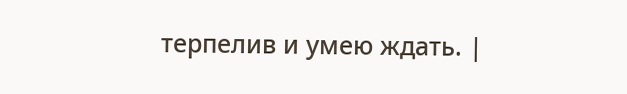терпелив и умею ждать. |